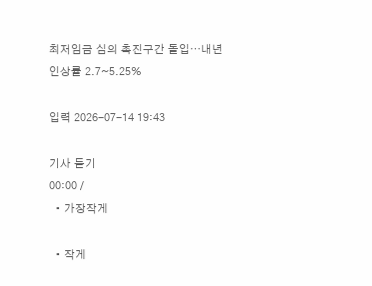최저임금 심의 촉진구간 돌입⋯내년 인상률 2.7~5.25%

입력 2026-07-14 19:43

기사 듣기
00:00 /
  • 가장작게

  • 작게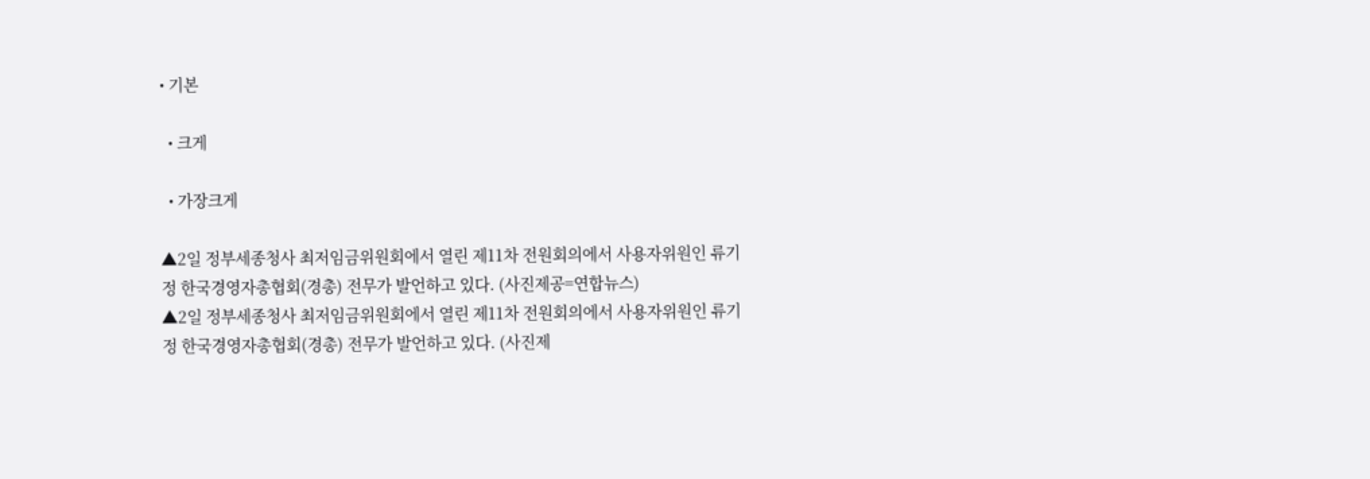• 기본

  • 크게

  • 가장크게

▲2일 정부세종청사 최저임금위원회에서 열린 제11차 전원회의에서 사용자위원인 류기정 한국경영자총협회(경총) 전무가 발언하고 있다. (사진제공=연합뉴스)
▲2일 정부세종청사 최저임금위원회에서 열린 제11차 전원회의에서 사용자위원인 류기정 한국경영자총협회(경총) 전무가 발언하고 있다. (사진제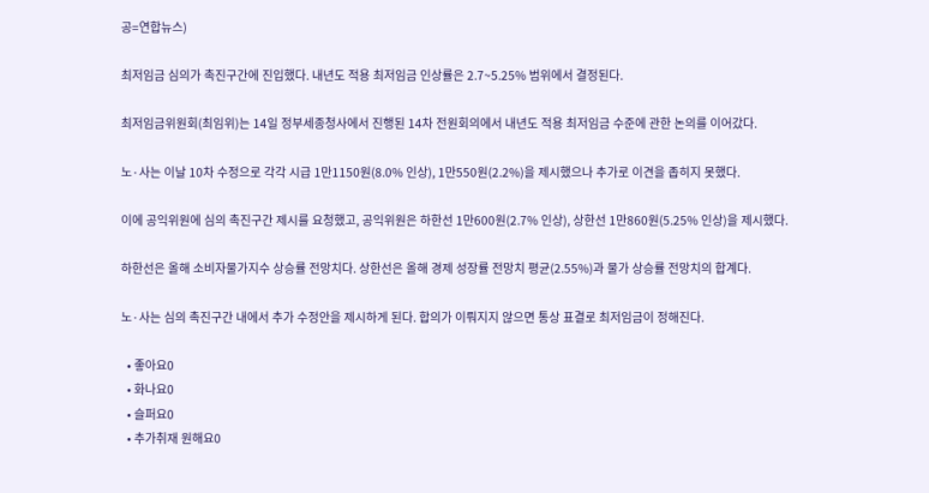공=연합뉴스)

최저임금 심의가 촉진구간에 진입했다. 내년도 적용 최저임금 인상률은 2.7~5.25% 범위에서 결정된다.

최저임금위원회(최임위)는 14일 정부세종청사에서 진행된 14차 전원회의에서 내년도 적용 최저임금 수준에 관한 논의를 이어갔다.

노·사는 이날 10차 수정으로 각각 시급 1만1150원(8.0% 인상), 1만550원(2.2%)을 제시했으나 추가로 이견을 좁히지 못했다.

이에 공익위원에 심의 촉진구간 제시를 요청했고, 공익위원은 하한선 1만600원(2.7% 인상), 상한선 1만860원(5.25% 인상)을 제시했다.

하한선은 올해 소비자물가지수 상승률 전망치다. 상한선은 올해 경제 성장률 전망치 평균(2.55%)과 물가 상승률 전망치의 합계다.

노·사는 심의 촉진구간 내에서 추가 수정안을 제시하게 된다. 합의가 이뤄지지 않으면 통상 표결로 최저임금이 정해진다.

  • 좋아요0
  • 화나요0
  • 슬퍼요0
  • 추가취재 원해요0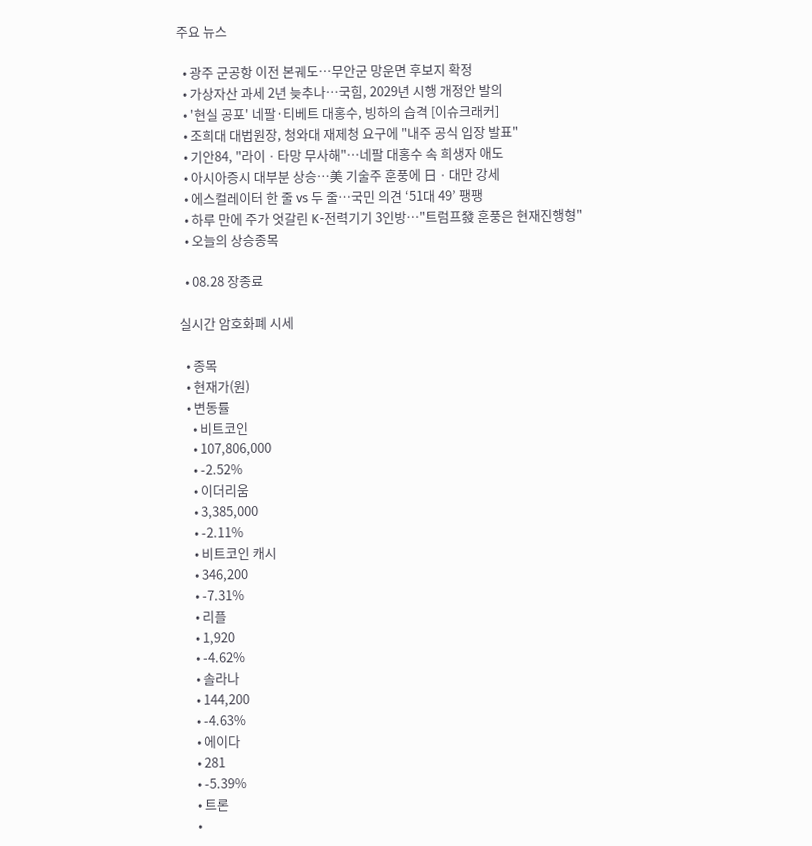주요 뉴스

  • 광주 군공항 이전 본궤도…무안군 망운면 후보지 확정
  • 가상자산 과세 2년 늦추나⋯국힘, 2029년 시행 개정안 발의
  • '현실 공포' 네팔·티베트 대홍수, 빙하의 습격 [이슈크래커]
  • 조희대 대법원장, 청와대 재제청 요구에 "내주 공식 입장 발표"
  • 기안84, "라이ㆍ타망 무사해"⋯네팔 대홍수 속 희생자 애도
  • 아시아증시 대부분 상승⋯美 기술주 훈풍에 日ㆍ대만 강세
  • 에스컬레이터 한 줄 vs 두 줄⋯국민 의견 ‘51대 49’ 팽팽
  • 하루 만에 주가 엇갈린 K-전력기기 3인방…"트럼프發 훈풍은 현재진행형"
  • 오늘의 상승종목

  • 08.28 장종료

실시간 암호화폐 시세

  • 종목
  • 현재가(원)
  • 변동률
    • 비트코인
    • 107,806,000
    • -2.52%
    • 이더리움
    • 3,385,000
    • -2.11%
    • 비트코인 캐시
    • 346,200
    • -7.31%
    • 리플
    • 1,920
    • -4.62%
    • 솔라나
    • 144,200
    • -4.63%
    • 에이다
    • 281
    • -5.39%
    • 트론
    •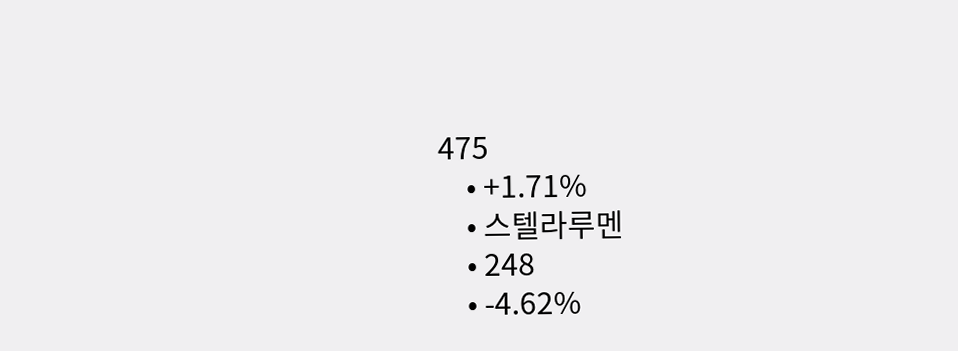475
    • +1.71%
    • 스텔라루멘
    • 248
    • -4.62%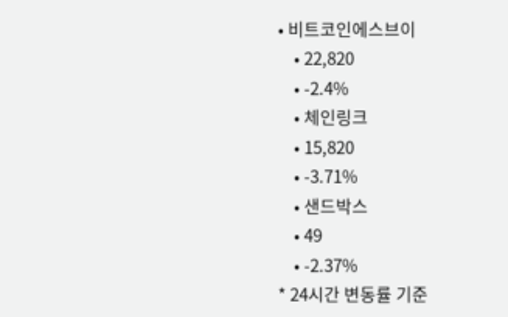• 비트코인에스브이
    • 22,820
    • -2.4%
    • 체인링크
    • 15,820
    • -3.71%
    • 샌드박스
    • 49
    • -2.37%
* 24시간 변동률 기준